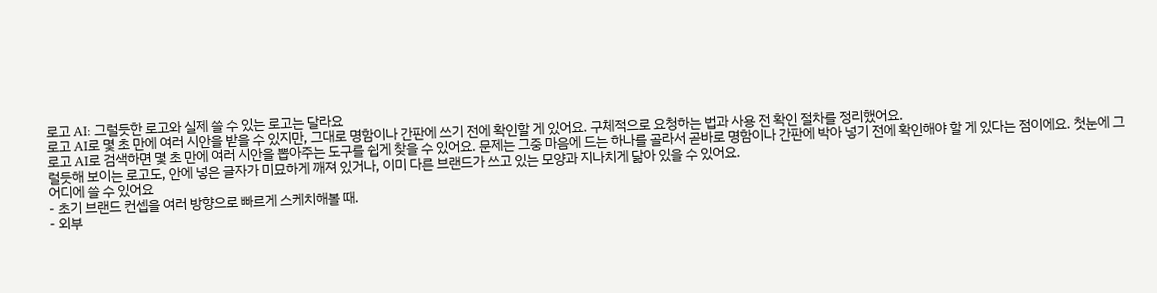로고 AI: 그럴듯한 로고와 실제 쓸 수 있는 로고는 달라요
로고 AI로 몇 초 만에 여러 시안을 받을 수 있지만, 그대로 명함이나 간판에 쓰기 전에 확인할 게 있어요. 구체적으로 요청하는 법과 사용 전 확인 절차를 정리했어요.
로고 AI로 검색하면 몇 초 만에 여러 시안을 뽑아주는 도구를 쉽게 찾을 수 있어요. 문제는 그중 마음에 드는 하나를 골라서 곧바로 명함이나 간판에 박아 넣기 전에 확인해야 할 게 있다는 점이에요. 첫눈에 그럴듯해 보이는 로고도, 안에 넣은 글자가 미묘하게 깨져 있거나, 이미 다른 브랜드가 쓰고 있는 모양과 지나치게 닮아 있을 수 있어요.
어디에 쓸 수 있어요
- 초기 브랜드 컨셉을 여러 방향으로 빠르게 스케치해볼 때.
- 외부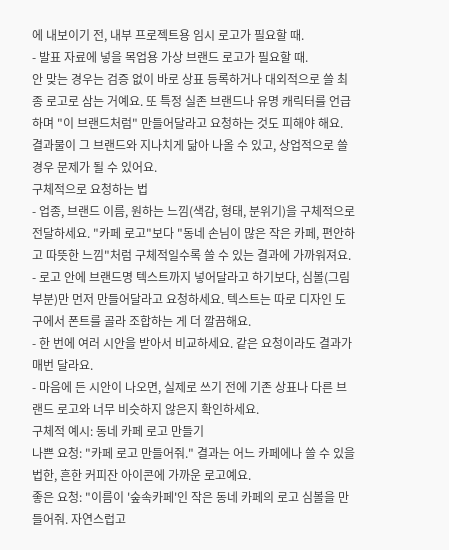에 내보이기 전, 내부 프로젝트용 임시 로고가 필요할 때.
- 발표 자료에 넣을 목업용 가상 브랜드 로고가 필요할 때.
안 맞는 경우는 검증 없이 바로 상표 등록하거나 대외적으로 쓸 최종 로고로 삼는 거예요. 또 특정 실존 브랜드나 유명 캐릭터를 언급하며 "이 브랜드처럼" 만들어달라고 요청하는 것도 피해야 해요. 결과물이 그 브랜드와 지나치게 닮아 나올 수 있고, 상업적으로 쓸 경우 문제가 될 수 있어요.
구체적으로 요청하는 법
- 업종, 브랜드 이름, 원하는 느낌(색감, 형태, 분위기)을 구체적으로 전달하세요. "카페 로고"보다 "동네 손님이 많은 작은 카페, 편안하고 따뜻한 느낌"처럼 구체적일수록 쓸 수 있는 결과에 가까워져요.
- 로고 안에 브랜드명 텍스트까지 넣어달라고 하기보다, 심볼(그림 부분)만 먼저 만들어달라고 요청하세요. 텍스트는 따로 디자인 도구에서 폰트를 골라 조합하는 게 더 깔끔해요.
- 한 번에 여러 시안을 받아서 비교하세요. 같은 요청이라도 결과가 매번 달라요.
- 마음에 든 시안이 나오면, 실제로 쓰기 전에 기존 상표나 다른 브랜드 로고와 너무 비슷하지 않은지 확인하세요.
구체적 예시: 동네 카페 로고 만들기
나쁜 요청: "카페 로고 만들어줘." 결과는 어느 카페에나 쓸 수 있을 법한, 흔한 커피잔 아이콘에 가까운 로고예요.
좋은 요청: "이름이 '숲속카페'인 작은 동네 카페의 로고 심볼을 만들어줘. 자연스럽고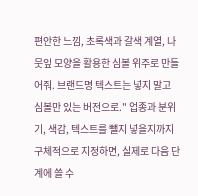편안한 느낌, 초록색과 갈색 계열, 나뭇잎 모양을 활용한 심볼 위주로 만들어줘. 브랜드명 텍스트는 넣지 말고 심볼만 있는 버전으로." 업종과 분위기, 색감, 텍스트를 뺄지 넣을지까지 구체적으로 지정하면, 실제로 다음 단계에 쓸 수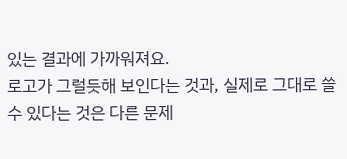있는 결과에 가까워져요.
로고가 그럴듯해 보인다는 것과, 실제로 그대로 쓸 수 있다는 것은 다른 문제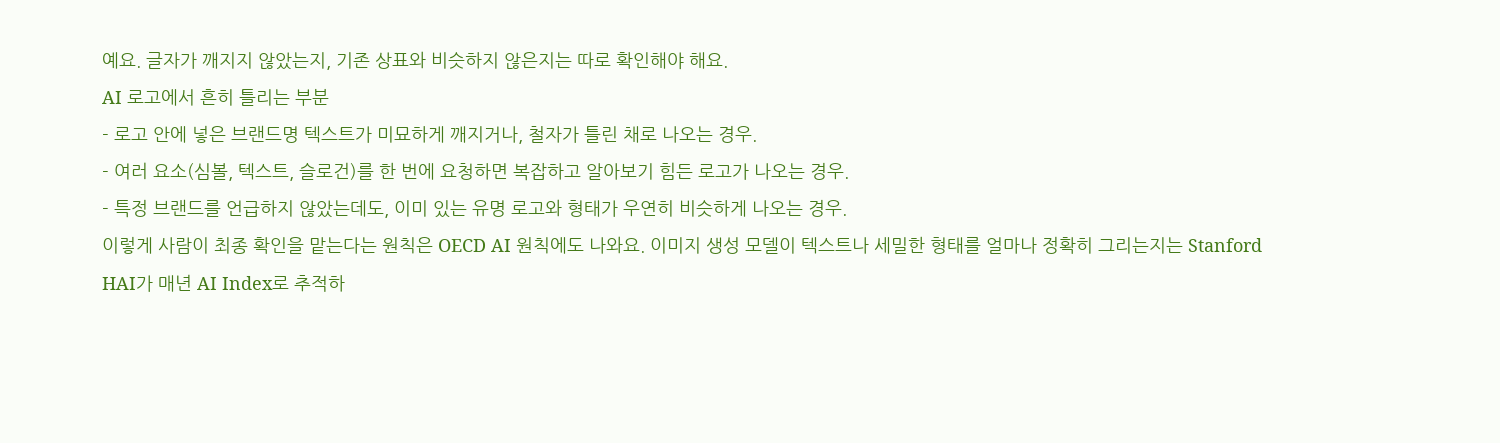예요. 글자가 깨지지 않았는지, 기존 상표와 비슷하지 않은지는 따로 확인해야 해요.
AI 로고에서 흔히 틀리는 부분
- 로고 안에 넣은 브랜드명 텍스트가 미묘하게 깨지거나, 철자가 틀린 채로 나오는 경우.
- 여러 요소(심볼, 텍스트, 슬로건)를 한 번에 요청하면 복잡하고 알아보기 힘든 로고가 나오는 경우.
- 특정 브랜드를 언급하지 않았는데도, 이미 있는 유명 로고와 형태가 우연히 비슷하게 나오는 경우.
이렇게 사람이 최종 확인을 맡는다는 원칙은 OECD AI 원칙에도 나와요. 이미지 생성 모델이 텍스트나 세밀한 형태를 얼마나 정확히 그리는지는 Stanford HAI가 매년 AI Index로 추적하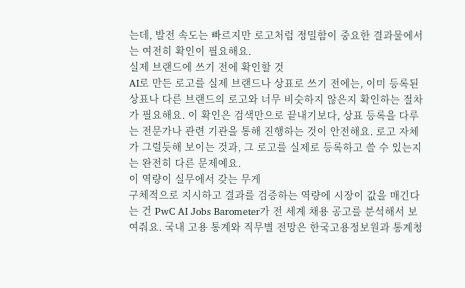는데, 발전 속도는 빠르지만 로고처럼 정밀함이 중요한 결과물에서는 여전히 확인이 필요해요.
실제 브랜드에 쓰기 전에 확인할 것
AI로 만든 로고를 실제 브랜드나 상표로 쓰기 전에는, 이미 등록된 상표나 다른 브랜드의 로고와 너무 비슷하지 않은지 확인하는 절차가 필요해요. 이 확인은 검색만으로 끝내기보다, 상표 등록을 다루는 전문가나 관련 기관을 통해 진행하는 것이 안전해요. 로고 자체가 그럴듯해 보이는 것과, 그 로고를 실제로 등록하고 쓸 수 있는지는 완전히 다른 문제예요.
이 역량이 실무에서 갖는 무게
구체적으로 지시하고 결과를 검증하는 역량에 시장이 값을 매긴다는 건 PwC AI Jobs Barometer가 전 세계 채용 공고를 분석해서 보여줘요. 국내 고용 통계와 직무별 전망은 한국고용정보원과 통계청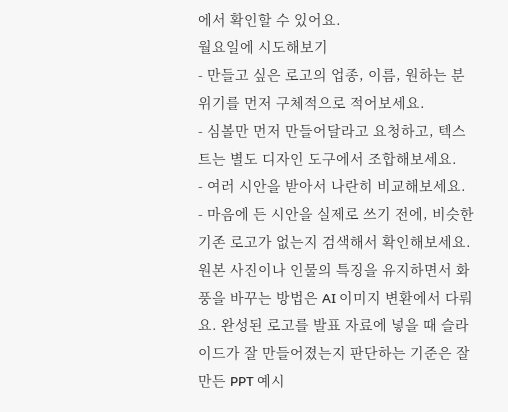에서 확인할 수 있어요.
월요일에 시도해보기
- 만들고 싶은 로고의 업종, 이름, 원하는 분위기를 먼저 구체적으로 적어보세요.
- 심볼만 먼저 만들어달라고 요청하고, 텍스트는 별도 디자인 도구에서 조합해보세요.
- 여러 시안을 받아서 나란히 비교해보세요.
- 마음에 든 시안을 실제로 쓰기 전에, 비슷한 기존 로고가 없는지 검색해서 확인해보세요.
원본 사진이나 인물의 특징을 유지하면서 화풍을 바꾸는 방법은 AI 이미지 변환에서 다뤄요. 완성된 로고를 발표 자료에 넣을 때 슬라이드가 잘 만들어졌는지 판단하는 기준은 잘 만든 PPT 예시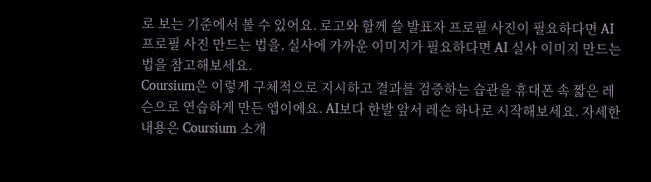로 보는 기준에서 볼 수 있어요. 로고와 함께 쓸 발표자 프로필 사진이 필요하다면 AI 프로필 사진 만드는 법을, 실사에 가까운 이미지가 필요하다면 AI 실사 이미지 만드는 법을 참고해보세요.
Coursium은 이렇게 구체적으로 지시하고 결과를 검증하는 습관을 휴대폰 속 짧은 레슨으로 연습하게 만든 앱이에요. AI보다 한발 앞서 레슨 하나로 시작해보세요. 자세한 내용은 Coursium 소개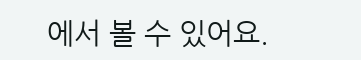에서 볼 수 있어요.